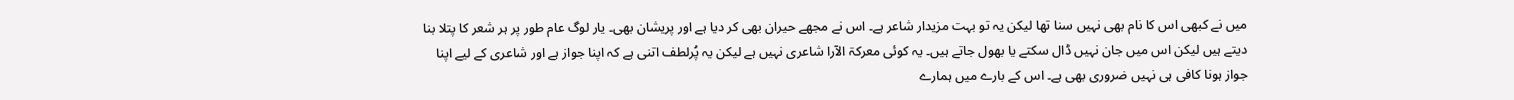میں نے کبھی اس کا نام بھی نہیں سنا تھا لیکن یہ تو بہت مزیدار شاعر ہے۔ اس نے مجھے حیران بھی کر دیا ہے اور پریشان بھی۔ یار لوگ عام طور پر ہر شعر کا پتلا بنا دیتے ہیں لیکن اس میں جان نہیں ڈال سکتے یا بھول جاتے ہیں۔ یہ کوئی معرکۃ الآرا شاعری نہیں ہے لیکن یہ پُرلطف اتنی ہے کہ اپنا جواز ہے اور شاعری کے لیے اپنا جواز ہونا کافی ہی نہیں ضروری بھی ہے۔ اس کے بارے میں ہمارے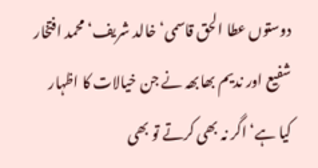دوستوں عطا الحق قاسمی‘ خالد شریف‘ محمد افتخار شفیع اور ندیم بھابھہ نے جن خیالات کا اظہار کیا ہے‘ اگر نہ بھی کرتے تو بھی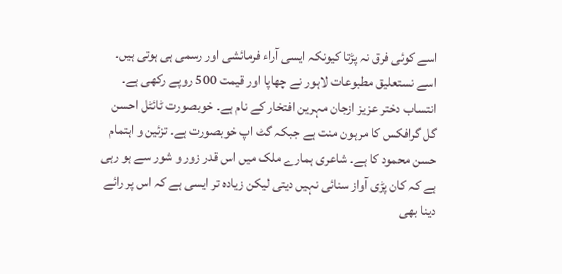اسے کوئی فرق نہ پڑتا کیونکہ ایسی آراء فرمائشی اور رسمی ہی ہوتی ہیں۔
اسے نستعلیق مطبوعات لاہور نے چھاپا اور قیمت 500 روپے رکھی ہے۔ انتساب دختر عزیز ازجان مہرین افتخار کے نام ہے۔ خوبصورت ٹائٹل احسن گل گرافکس کا مرہون منت ہے جبکہ گٹ اپ خوبصورت ہے۔ تزئین و اہتمام حسن محمود کا ہے۔ شاعری ہمارے ملک میں اس قدر زور و شور سے ہو رہی ہے کہ کان پڑی آواز سنائی نہیں دیتی لیکن زیادہ تر ایسی ہے کہ اس پر رائے دینا بھی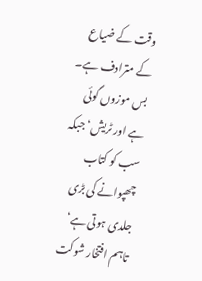وقت کے ضیاع کے مترادف ہے۔ بس موزوں گوئی ہے اور ٹریش‘ جبکہ سب کو کتاب چھپوانے کی بڑی جلدی ہوتی ہے‘ تاہم افتخار شوکت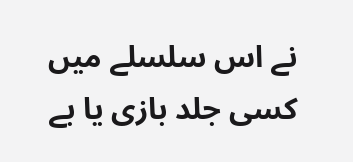نے اس سلسلے میں کسی جلد بازی یا بے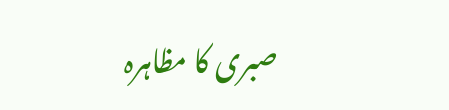صبری کا مظاہرہ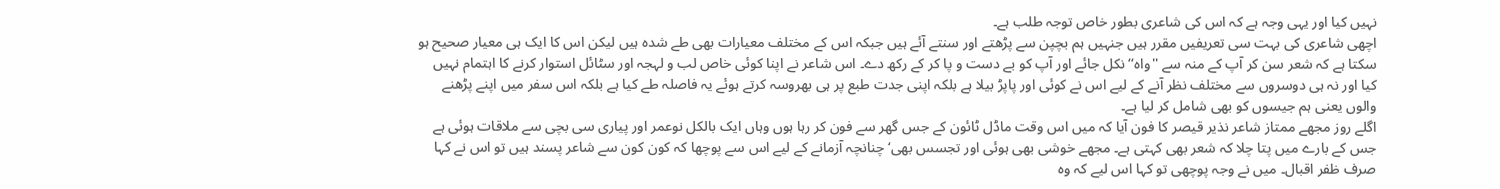نہیں کیا اور یہی وجہ ہے کہ اس کی شاعری بطور خاص توجہ طلب ہے۔
اچھی شاعری کی بہت سی تعریفیں مقرر ہیں جنہیں ہم بچپن سے پڑھتے اور سنتے آئے ہیں جبکہ اس کے مختلف معیارات بھی طے شدہ ہیں لیکن اس کا ایک ہی معیار صحیح ہو سکتا ہے کہ شعر سن کر آپ کے منہ سے ''واہ‘‘ نکل جائے اور آپ کو بے دست و پا کر کے رکھ دے۔ اس شاعر نے اپنا کوئی خاص لب و لہجہ اور سٹائل استوار کرنے کا اہتمام نہیں کیا اور نہ ہی دوسروں سے مختلف نظر آنے کے لیے اس نے کوئی اور پاپڑ بیلا ہے بلکہ اپنی جدت طبع پر ہی بھروسہ کرتے ہوئے یہ فاصلہ طے کیا ہے بلکہ اس سفر میں اپنے پڑھنے والوں یعنی ہم جیسوں کو بھی شامل کر لیا ہے۔
اگلے روز مجھے ممتاز شاعر نذیر قیصر کا فون آیا کہ میں اس وقت ماڈل ٹائون کے جس گھر سے فون کر رہا ہوں وہاں ایک بالکل نوعمر اور پیاری سی بچی سے ملاقات ہوئی ہے جس کے بارے میں پتا چلا کہ شعر بھی کہتی ہے۔ مجھے خوشی بھی ہوئی اور تجسس بھی‘ چنانچہ آزمانے کے لیے اس سے پوچھا کہ کون کون سے شاعر پسند ہیں تو اس نے کہا صرف ظفر اقبال۔ میں نے وجہ پوچھی تو کہا اس لیے کہ وہ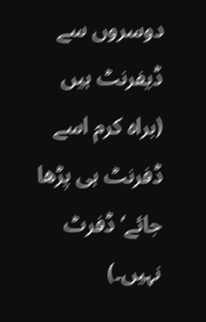دوسروں سے ڈیفرنٹ ہیں (براہ کرم اسے ڈفرنٹ ہی پڑھا جائے‘ ڈفرٹ نہیں۔)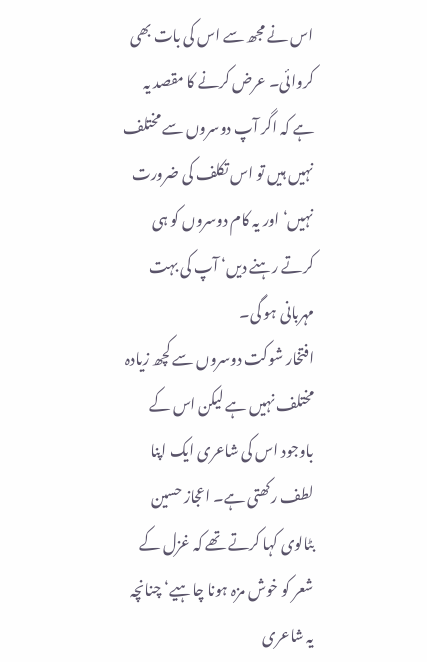اس نے مجھ سے اس کی بات بھی کروائی۔ عرض کرنے کا مقصد یہ ہے کہ اگر آپ دوسروں سے مختلف نہیں ہیں تو اس تکلف کی ضرورت نہیں‘ اور یہ کام دوسروں کو ہی کرتے رہنے دیں‘ آپ کی بہت مہربانی ہو گی۔
افتخار شوکت دوسروں سے کچھ زیادہ مختلف نہیں ہے لیکن اس کے باوجود اس کی شاعری ایک اپنا لطف رکھتی ہے۔ اعجاز حسین بٹالوی کہا کرتے تھے کہ غزل کے شعر کو خوش مزہ ہونا چاہیے‘ چنانچہ یہ شاعری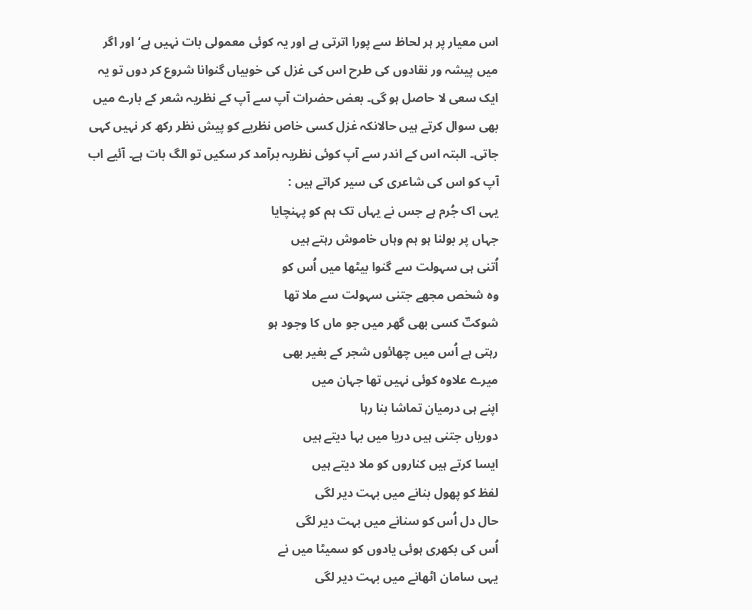اس معیار پر ہر لحاظ سے پورا اترتی ہے اور یہ کوئی معمولی بات نہیں ہے‘ اور اگر میں پیشہ ور نقادوں کی طرح اس کی غزل کی خوبیاں گنوانا شروع کر دوں تو یہ ایک سعی لا حاصل ہو گی۔ بعض حضرات آپ سے آپ کے نظریہ شعر کے بارے میں بھی سوال کرتے ہیں حالانکہ غزل کسی خاص نظریے کو پیش نظر رکھ کر نہیں کہی جاتی۔ البتہ اس کے اندر سے آپ کوئی نظریہ برآمد کر سکیں تو الگ بات ہے۔ آئیے اب آپ کو اس کی شاعری کی سیر کراتے ہیں :
یہی اک جُرم ہے جس نے یہاں تک ہم کو پہنچایا
جہاں پر بولنا ہو ہم وہاں خاموش رہتے ہیں
اُتنی ہی سہولت سے گنوا بیٹھا میں اُس کو
وہ شخص مجھے جتنی سہولت سے ملا تھا
شوکتؔ کسی بھی گھر میں جو ماں کا وجود ہو
رہتی ہے اُس میں چھائوں شجر کے بغیر بھی
میرے علاوہ کوئی نہیں تھا جہان میں
اپنے ہی درمیان تماشا بنا رہا
دوریاں جتنی ہیں دریا میں بہا دیتے ہیں
ایسا کرتے ہیں کناروں کو ملا دیتے ہیں
لفظ کو پھول بنانے میں بہت دیر لگی
حال دل اُس کو سنانے میں بہت دیر لگی
اُس کی بکھری ہوئی یادوں کو سمیٹا میں نے
یہی سامان اٹھانے میں بہت دیر لگی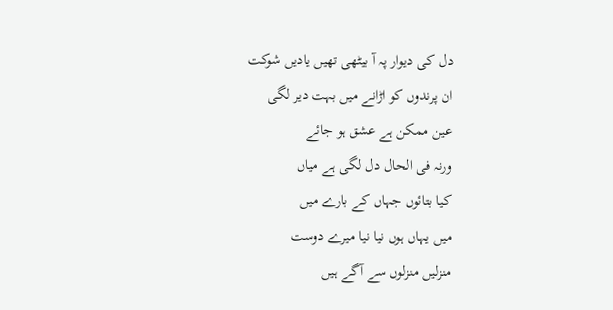دل کی دیوار پہ آ بیٹھی تھیں یادیں شوکت
ان پرندوں کو اڑانے میں بہت دیر لگی
عین ممکن ہے عشق ہو جائے
ورنہ فی الحال دل لگی ہے میاں
کیا بتائوں جہاں کے بارے میں
میں یہاں ہوں نیا نیا میرے دوست
منزلیں منزلوں سے آگے ہیں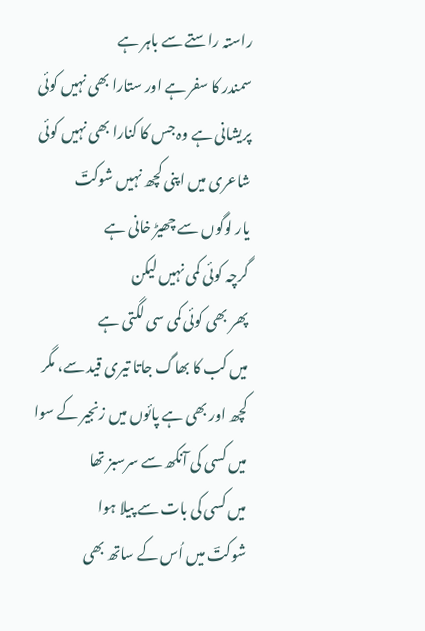راستہ راستے سے باہر ہے
سمندر کا سفر ہے اور ستارا بھی نہیں کوئی
پریشانی ہے وہ جس کا کنارا بھی نہیں کوئی
شاعری میں اپنی کچھ نہیں شوکتؔ
یار لوگوں سے چھیڑ خانی ہے
گرچہ کوئی کمی نہیں لیکن
پھر بھی کوئی کمی سی لگتی ہے
میں کب کا بھاگ جاتا تیری قید سے، مگر
کچھ اور بھی ہے پائوں میں زنجیر کے سوا
میں کسی کی آنکھ سے سرسبز تھا
میں کسی کی بات سے پیلا ہوا
شوکتؔ میں اُس کے ساتھ بھی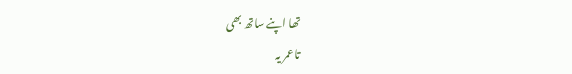تھا اپنے ساتھ بھی
تاعمر یہ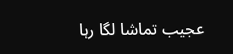عجیب تماشا لگا رہا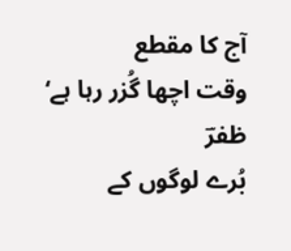آج کا مقطع
وقت اچھا گُزر رہا ہے‘ ظفرؔ
بُرے لوگوں کے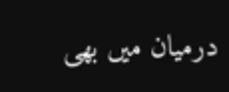درمیان میں بھی